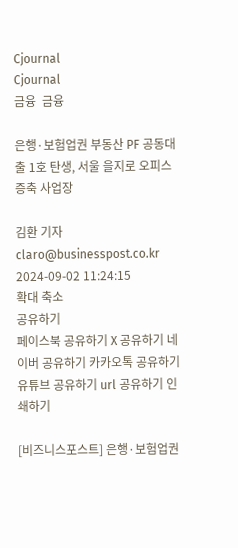Cjournal
Cjournal
금융  금융

은행·보험업권 부동산 PF 공동대출 1호 탄생, 서울 을지로 오피스 증축 사업장

김환 기자 claro@businesspost.co.kr 2024-09-02 11:24:15
확대 축소
공유하기
페이스북 공유하기 X 공유하기 네이버 공유하기 카카오톡 공유하기 유튜브 공유하기 url 공유하기 인쇄하기

[비즈니스포스트] 은행·보험업권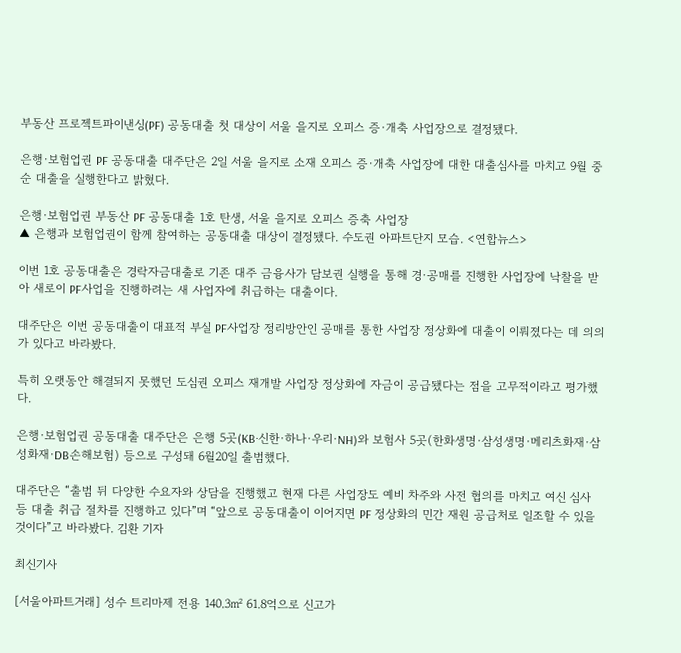부동산 프로젝트파이낸싱(PF) 공동대출 첫 대상이 서울 을지로 오피스 증·개축 사업장으로 결정됐다.

은행·보험업권 PF 공동대출 대주단은 2일 서울 을지로 소재 오피스 증·개축 사업장에 대한 대출심사를 마치고 9월 중순 대출을 실행한다고 밝혔다.

은행·보험업권 부동산 PF 공동대출 1호 탄생, 서울 을지로 오피스 증축 사업장
▲ 은행과 보험업권이 함께 참여하는 공동대출 대상이 결정됐다. 수도권 아파트단지 모습. <연합뉴스>

이번 1호 공동대출은 경락자금대출로 기존 대주 금융사가 담보권 실행을 통해 경·공매를 진행한 사업장에 낙찰을 받아 새로이 PF사업을 진행하려는 새 사업자에 취급하는 대출이다.

대주단은 이번 공동대출이 대표적 부실 PF사업장 정리방안인 공매를 통한 사업장 정상화에 대출이 이뤄졌다는 데 의의가 있다고 바라봤다.

특히 오랫동안 해결되지 못했던 도심권 오피스 재개발 사업장 정상화에 자금이 공급됐다는 점을 고무적이라고 평가했다.

은행·보험업권 공동대출 대주단은 은행 5곳(KB·신한·하나·우리·NH)와 보험사 5곳(한화생명·삼성생명·메리츠화재·삼성화재·DB손해보험) 등으로 구성돼 6월20일 출범했다.

대주단은 “출범 뒤 다양한 수요자와 상담을 진행했고 현재 다른 사업장도 예비 차주와 사전 협의를 마치고 여신 심사 등 대출 취급 절차를 진행하고 있다”며 “앞으로 공동대출이 이어지면 PF 정상화의 민간 재원 공급처로 일조할 수 있을 것이다”고 바라봤다. 김환 기자

최신기사

[서울아파트거래] 성수 트리마제 전용 140.3㎡ 61.8억으로 신고가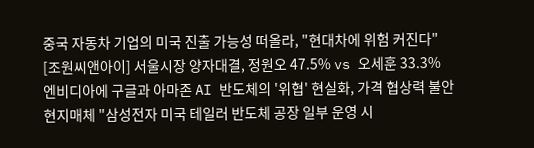중국 자동차 기업의 미국 진출 가능성 떠올라, "현대차에 위험 커진다"
[조원씨앤아이] 서울시장 양자대결, 정원오 47.5% vs 오세훈 33.3%
엔비디아에 구글과 아마존 AI 반도체의 '위협' 현실화, 가격 협상력 불안
현지매체 "삼성전자 미국 테일러 반도체 공장 일부 운영 시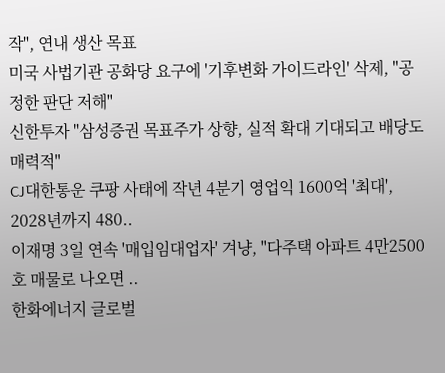작", 연내 생산 목표
미국 사법기관 공화당 요구에 '기후변화 가이드라인' 삭제, "공정한 판단 저해"
신한투자 "삼성증권 목표주가 상향, 실적 확대 기대되고 배당도 매력적"
CJ대한통운 쿠팡 사태에 작년 4분기 영업익 1600억 '최대', 2028년까지 480..
이재명 3일 연속 '매입임대업자' 겨냥, "다주택 아파트 4만2500호 매물로 나오면 ..
한화에너지 글로벌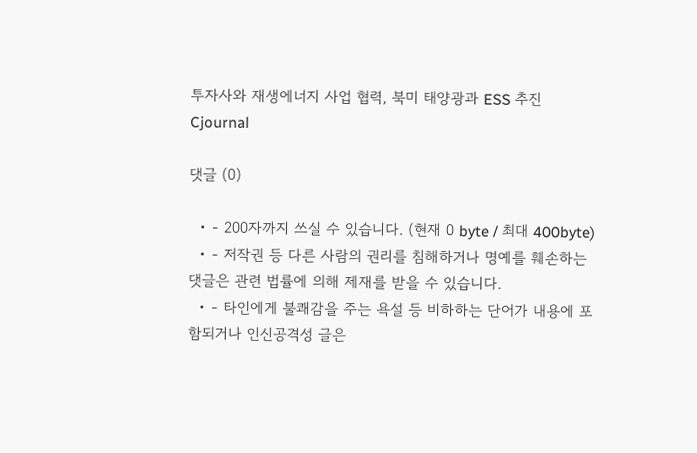투자사와 재생에너지 사업 협력, 북미 태양광과 ESS 추진
Cjournal

댓글 (0)

  • - 200자까지 쓰실 수 있습니다. (현재 0 byte / 최대 400byte)
  • - 저작권 등 다른 사람의 권리를 침해하거나 명예를 훼손하는 댓글은 관련 법률에 의해 제재를 받을 수 있습니다.
  • - 타인에게 불쾌감을 주는 욕설 등 비하하는 단어가 내용에 포함되거나 인신공격성 글은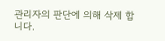관리자의 판단에 의해 삭제 합니다.